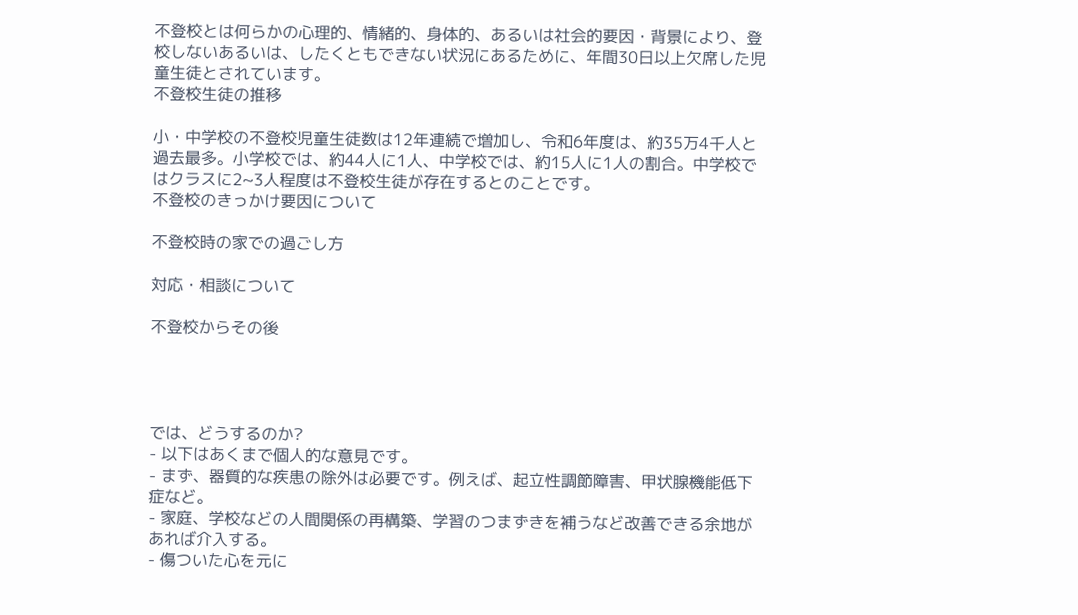不登校とは何らかの心理的、情緒的、身体的、あるいは社会的要因・背景により、登校しないあるいは、したくともできない状況にあるために、年間30日以上欠席した児童生徒とされています。
不登校生徒の推移

小・中学校の不登校児童生徒数は12年連続で増加し、令和6年度は、約35万4千人と過去最多。小学校では、約44人に1人、中学校では、約15人に1人の割合。中学校ではクラスに2~3人程度は不登校生徒が存在するとのことです。
不登校のきっかけ要因について

不登校時の家での過ごし方

対応・相談について

不登校からその後




では、どうするのか?
- 以下はあくまで個人的な意見です。
- まず、器質的な疾患の除外は必要です。例えば、起立性調節障害、甲状腺機能低下症など。
- 家庭、学校などの人間関係の再構築、学習のつまずきを補うなど改善できる余地があれば介入する。
- 傷ついた心を元に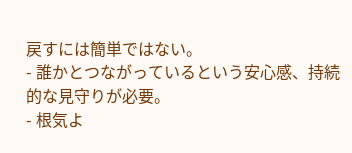戻すには簡単ではない。
- 誰かとつながっているという安心感、持続的な見守りが必要。
- 根気よ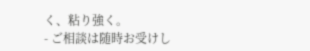く、粘り強く。
- ご相談は随時お受けし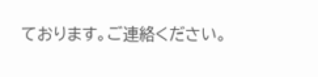ております。ご連絡ください。